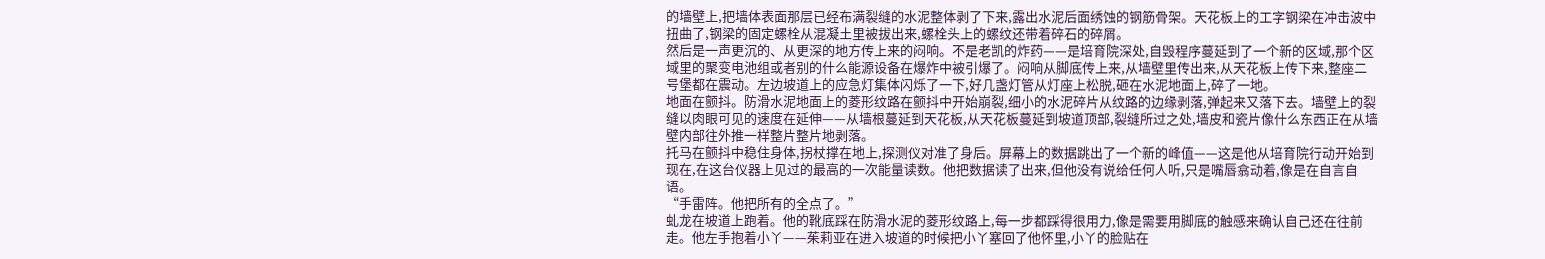的墙壁上,把墙体表面那层已经布满裂缝的水泥整体剥了下来,露出水泥后面绣蚀的钢筋骨架。天花板上的工字钢梁在冲击波中扭曲了,钢梁的固定螺栓从混凝土里被拔出来,螺栓头上的螺纹还带着碎石的碎屑。
然后是一声更沉的、从更深的地方传上来的闷响。不是老凯的炸药——是培育院深处,自毁程序蔓延到了一个新的区域,那个区域里的聚变电池组或者别的什么能源设备在爆炸中被引爆了。闷响从脚底传上来,从墙壁里传出来,从天花板上传下来,整座二号堡都在震动。左边坡道上的应急灯集体闪烁了一下,好几盏灯管从灯座上松脱,砸在水泥地面上,碎了一地。
地面在颤抖。防滑水泥地面上的菱形纹路在颤抖中开始崩裂,细小的水泥碎片从纹路的边缘剥落,弹起来又落下去。墙壁上的裂缝以肉眼可见的速度在延伸——从墙根蔓延到天花板,从天花板蔓延到坡道顶部,裂缝所过之处,墙皮和瓷片像什么东西正在从墙壁内部往外推一样整片整片地剥落。
托马在颤抖中稳住身体,拐杖撑在地上,探测仪对准了身后。屏幕上的数据跳出了一个新的峰值——这是他从培育院行动开始到现在,在这台仪器上见过的最高的一次能量读数。他把数据读了出来,但他没有说给任何人听,只是嘴唇翕动着,像是在自言自语。
“手雷阵。他把所有的全点了。”
虬龙在坡道上跑着。他的靴底踩在防滑水泥的菱形纹路上,每一步都踩得很用力,像是需要用脚底的触感来确认自己还在往前走。他左手抱着小丫——茱莉亚在进入坡道的时候把小丫塞回了他怀里,小丫的脸贴在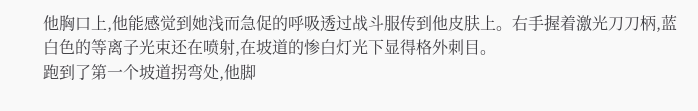他胸口上,他能感觉到她浅而急促的呼吸透过战斗服传到他皮肤上。右手握着激光刀刀柄,蓝白色的等离子光束还在喷射,在坡道的惨白灯光下显得格外刺目。
跑到了第一个坡道拐弯处,他脚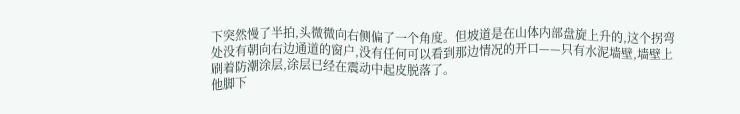下突然慢了半拍,头微微向右侧偏了一个角度。但坡道是在山体内部盘旋上升的,这个拐弯处没有朝向右边通道的窗户,没有任何可以看到那边情况的开口——只有水泥墙壁,墙壁上刷着防潮涂层,涂层已经在震动中起皮脱落了。
他脚下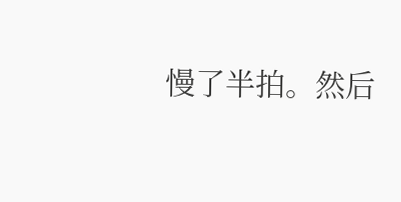慢了半拍。然后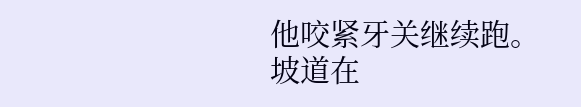他咬紧牙关继续跑。
坡道在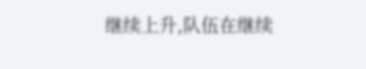继续上升,队伍在继续